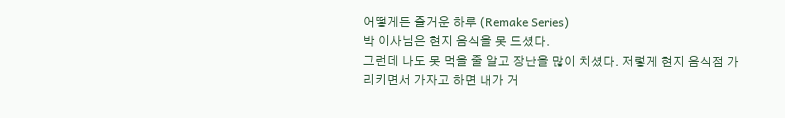어떻게든 즐거운 하루 (Remake Series)
박 이사님은 현지 음식을 못 드셨다.
그런데 나도 못 먹을 줄 알고 장난을 많이 치셨다. 저렇게 현지 음식점 가리키면서 가자고 하면 내가 거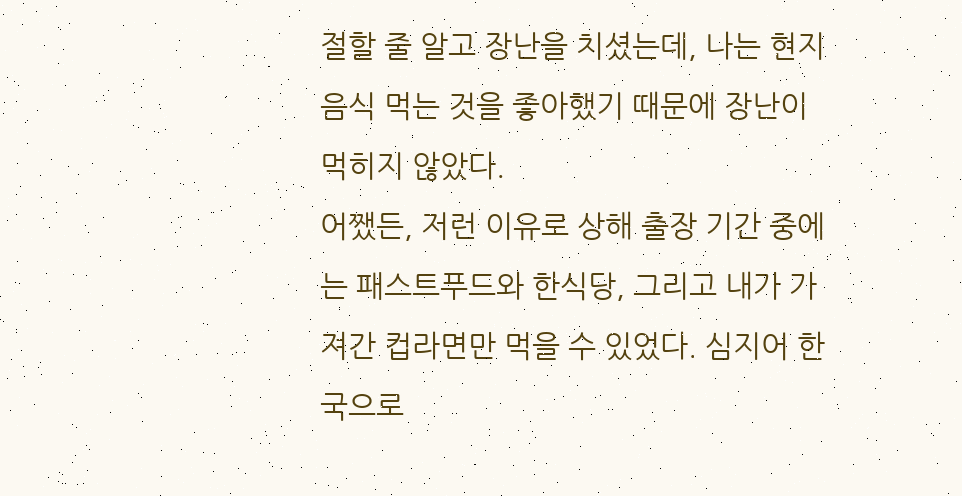절할 줄 알고 장난을 치셨는데, 나는 현지 음식 먹는 것을 좋아했기 때문에 장난이 먹히지 않았다.
어쨌든, 저런 이유로 상해 출장 기간 중에는 패스트푸드와 한식당, 그리고 내가 가져간 컵라면만 먹을 수 있었다. 심지어 한국으로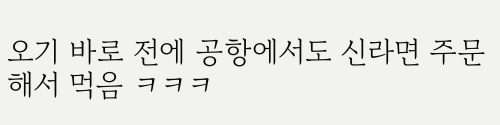오기 바로 전에 공항에서도 신라면 주문해서 먹음 ㅋㅋㅋ